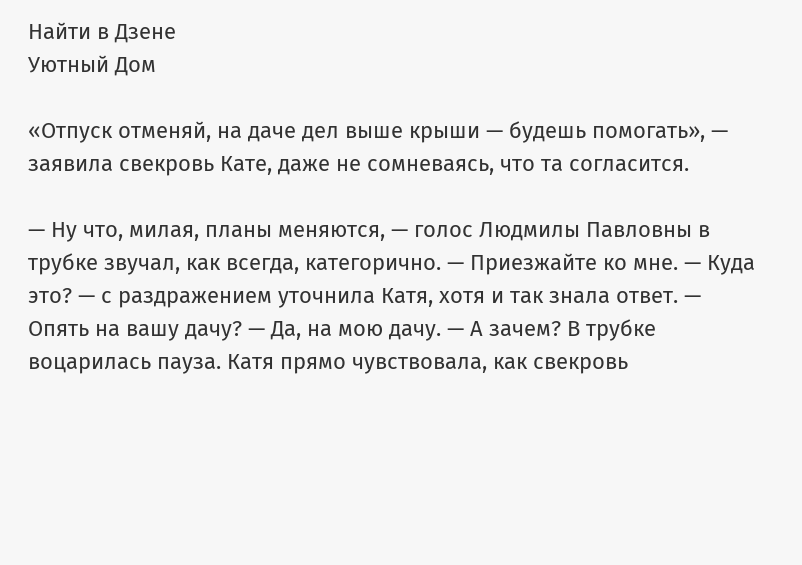Найти в Дзене
Уютный Дом

«Отпуск отменяй, на даче дел выше крыши — будешь помогать», — заявила свекровь Кате, даже не сомневаясь, что та согласится.

— Ну что, милая, планы меняются, — голос Людмилы Павловны в трубке звучал, как всегда, категорично. — Приезжайте ко мне. — Куда это? — с раздражением уточнила Катя, хотя и так знала ответ. — Опять на вашу дачу? — Да, на мою дачу. — А зачем? В трубке воцарилась пауза. Катя прямо чувствовала, как свекровь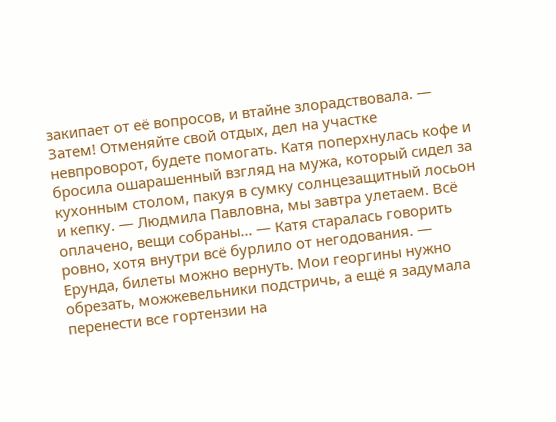закипает от её вопросов, и втайне злорадствовала. — Затем! Отменяйте свой отдых, дел на участке невпроворот, будете помогать. Катя поперхнулась кофе и бросила ошарашенный взгляд на мужа, который сидел за кухонным столом, пакуя в сумку солнцезащитный лосьон и кепку. — Людмила Павловна, мы завтра улетаем. Всё оплачено, вещи собраны... — Катя старалась говорить ровно, хотя внутри всё бурлило от негодования. — Ерунда, билеты можно вернуть. Мои георгины нужно обрезать, можжевельники подстричь, а ещё я задумала перенести все гортензии на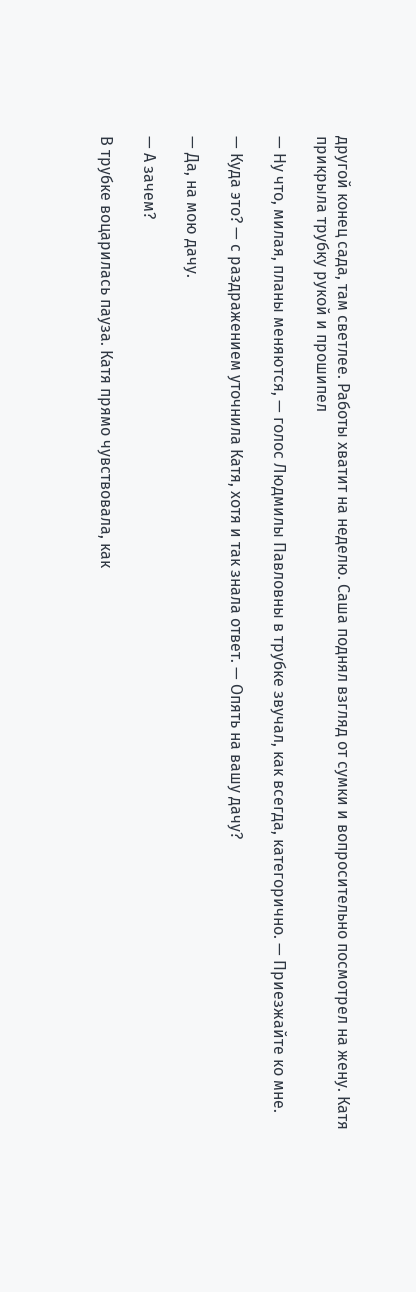другой конец сада, там светлее. Работы хватит на неделю. Саша поднял взгляд от сумки и вопросительно посмотрел на жену. Катя прикрыла трубку рукой и прошипел

— Ну что, милая, планы меняются, — голос Людмилы Павловны в трубке звучал, как всегда, категорично. — Приезжайте ко мне.

— Куда это? — с раздражением уточнила Катя, хотя и так знала ответ. — Опять на вашу дачу?

— Да, на мою дачу.

— А зачем?

В трубке воцарилась пауза. Катя прямо чувствовала, как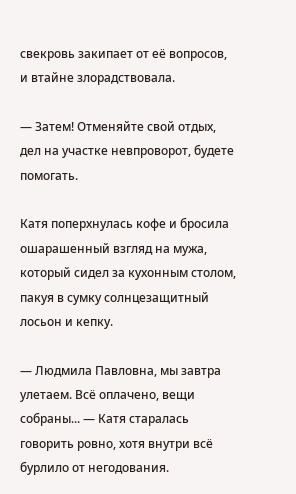свекровь закипает от её вопросов, и втайне злорадствовала.

— Затем! Отменяйте свой отдых, дел на участке невпроворот, будете помогать.

Катя поперхнулась кофе и бросила ошарашенный взгляд на мужа, который сидел за кухонным столом, пакуя в сумку солнцезащитный лосьон и кепку.

— Людмила Павловна, мы завтра улетаем. Всё оплачено, вещи собраны... — Катя старалась говорить ровно, хотя внутри всё бурлило от негодования.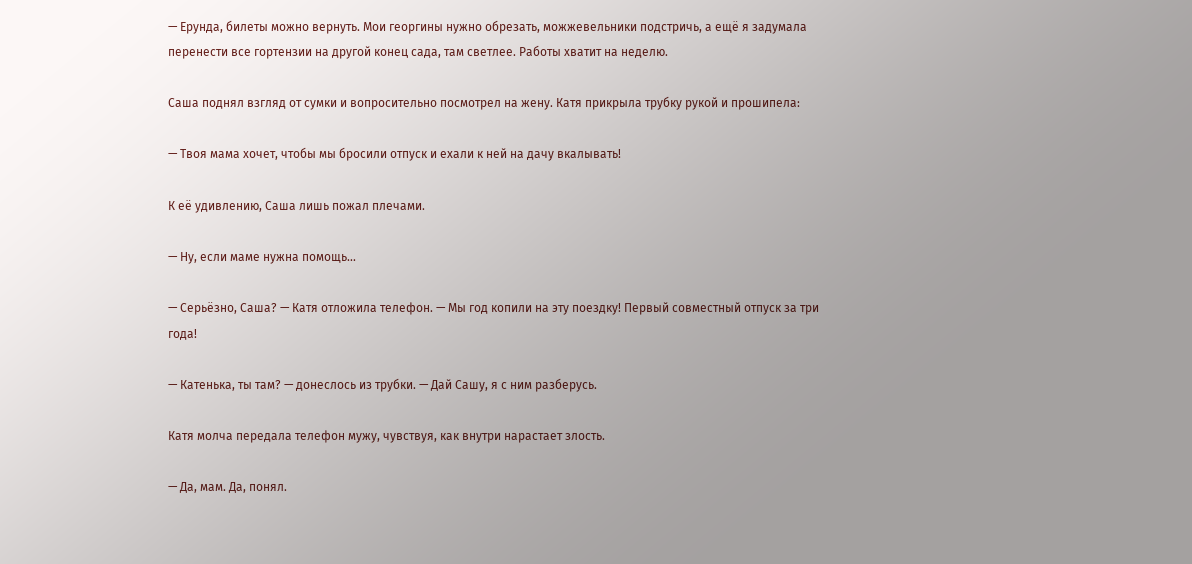— Ерунда, билеты можно вернуть. Мои георгины нужно обрезать, можжевельники подстричь, а ещё я задумала перенести все гортензии на другой конец сада, там светлее. Работы хватит на неделю.

Саша поднял взгляд от сумки и вопросительно посмотрел на жену. Катя прикрыла трубку рукой и прошипела:

— Твоя мама хочет, чтобы мы бросили отпуск и ехали к ней на дачу вкалывать!

К её удивлению, Саша лишь пожал плечами.

— Ну, если маме нужна помощь...

— Серьёзно, Саша? — Катя отложила телефон. — Мы год копили на эту поездку! Первый совместный отпуск за три года!

— Катенька, ты там? — донеслось из трубки. — Дай Сашу, я с ним разберусь.

Катя молча передала телефон мужу, чувствуя, как внутри нарастает злость.

— Да, мам. Да, понял.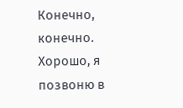Конечно, конечно. Хорошо, я позвоню в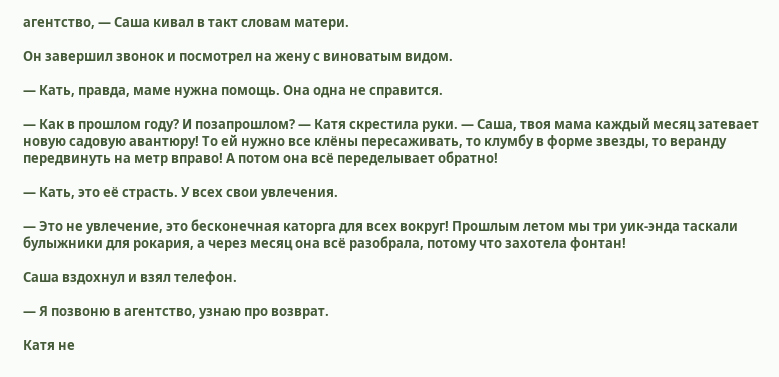агентство, — Саша кивал в такт словам матери.

Он завершил звонок и посмотрел на жену с виноватым видом.

— Кать, правда, маме нужна помощь. Она одна не справится.

— Как в прошлом году? И позапрошлом? — Катя скрестила руки. — Саша, твоя мама каждый месяц затевает новую садовую авантюру! То ей нужно все клёны пересаживать, то клумбу в форме звезды, то веранду передвинуть на метр вправо! А потом она всё переделывает обратно!

— Кать, это её страсть. У всех свои увлечения.

— Это не увлечение, это бесконечная каторга для всех вокруг! Прошлым летом мы три уик-энда таскали булыжники для рокария, а через месяц она всё разобрала, потому что захотела фонтан!

Саша вздохнул и взял телефон.

— Я позвоню в агентство, узнаю про возврат.

Катя не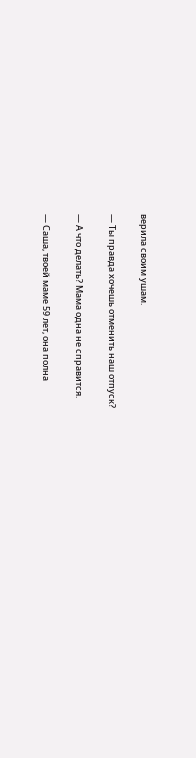верила своим ушам.

— Ты правда хочешь отменить наш отпуск?

— А что делать? Мама одна не справится.

— Саша, твоей маме 59 лет, она полна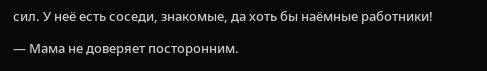сил. У неё есть соседи, знакомые, да хоть бы наёмные работники!

— Мама не доверяет посторонним.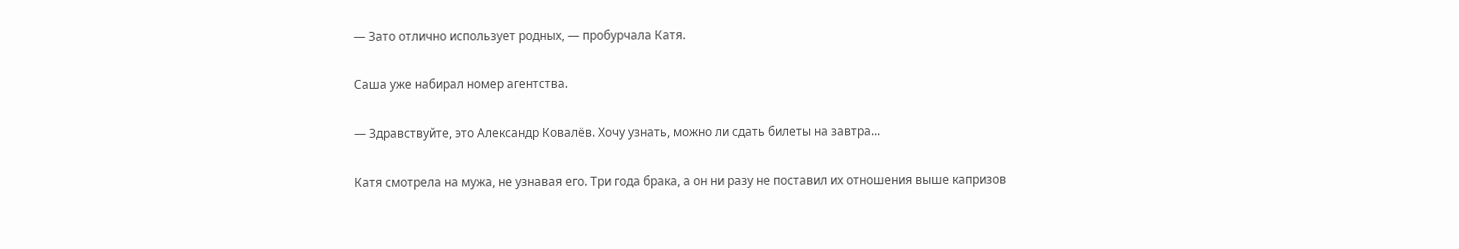— Зато отлично использует родных, — пробурчала Катя.

Саша уже набирал номер агентства.

— Здравствуйте, это Александр Ковалёв. Хочу узнать, можно ли сдать билеты на завтра...

Катя смотрела на мужа, не узнавая его. Три года брака, а он ни разу не поставил их отношения выше капризов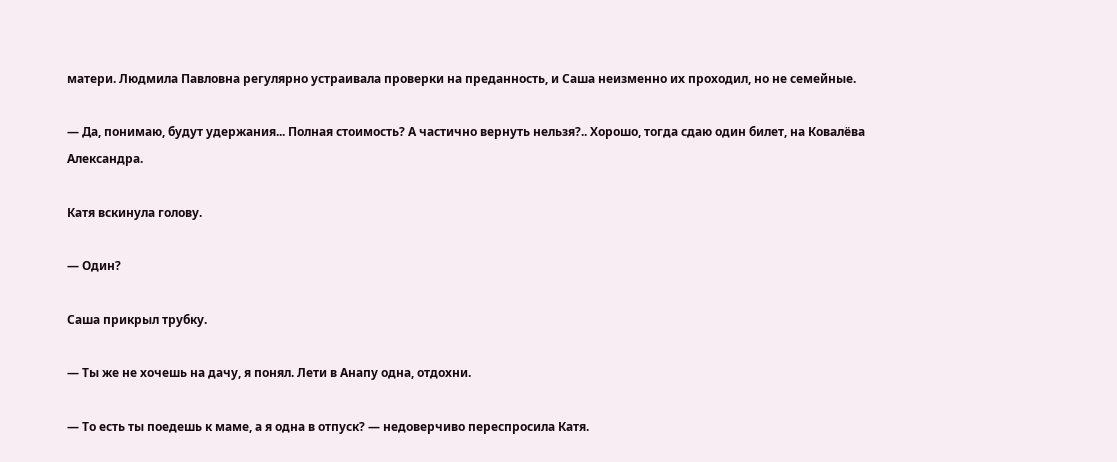матери. Людмила Павловна регулярно устраивала проверки на преданность, и Саша неизменно их проходил, но не семейные.

— Да, понимаю, будут удержания... Полная стоимость? А частично вернуть нельзя?.. Хорошо, тогда сдаю один билет, на Ковалёва Александра.

Катя вскинула голову.

— Один?

Саша прикрыл трубку.

— Ты же не хочешь на дачу, я понял. Лети в Анапу одна, отдохни.

— То есть ты поедешь к маме, а я одна в отпуск? — недоверчиво переспросила Катя.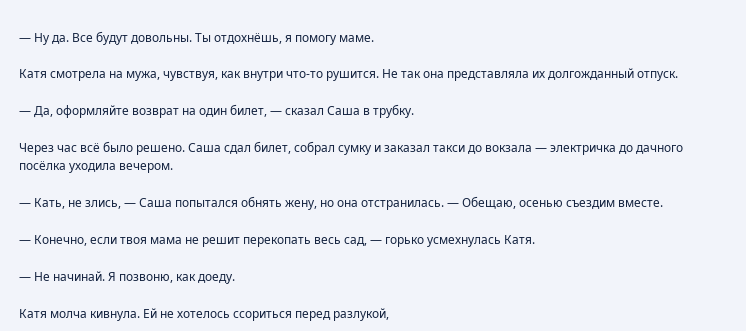— Ну да. Все будут довольны. Ты отдохнёшь, я помогу маме.

Катя смотрела на мужа, чувствуя, как внутри что-то рушится. Не так она представляла их долгожданный отпуск.

— Да, оформляйте возврат на один билет, — сказал Саша в трубку.

Через час всё было решено. Саша сдал билет, собрал сумку и заказал такси до вокзала — электричка до дачного посёлка уходила вечером.

— Кать, не злись, — Саша попытался обнять жену, но она отстранилась. — Обещаю, осенью съездим вместе.

— Конечно, если твоя мама не решит перекопать весь сад, — горько усмехнулась Катя.

— Не начинай. Я позвоню, как доеду.

Катя молча кивнула. Ей не хотелось ссориться перед разлукой,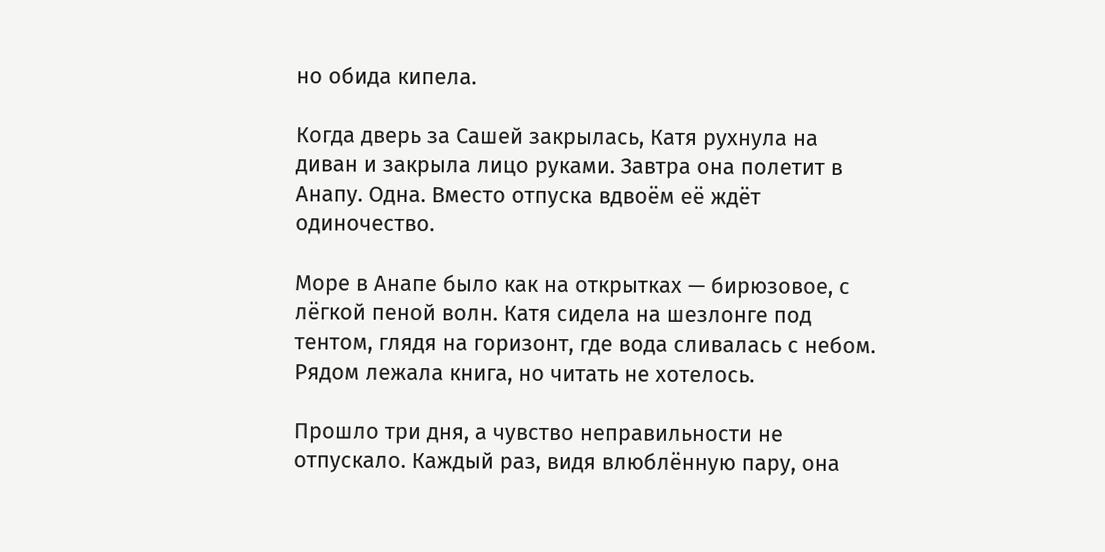но обида кипела.

Когда дверь за Сашей закрылась, Катя рухнула на диван и закрыла лицо руками. Завтра она полетит в Анапу. Одна. Вместо отпуска вдвоём её ждёт одиночество.

Море в Анапе было как на открытках — бирюзовое, с лёгкой пеной волн. Катя сидела на шезлонге под тентом, глядя на горизонт, где вода сливалась с небом. Рядом лежала книга, но читать не хотелось.

Прошло три дня, а чувство неправильности не отпускало. Каждый раз, видя влюблённую пару, она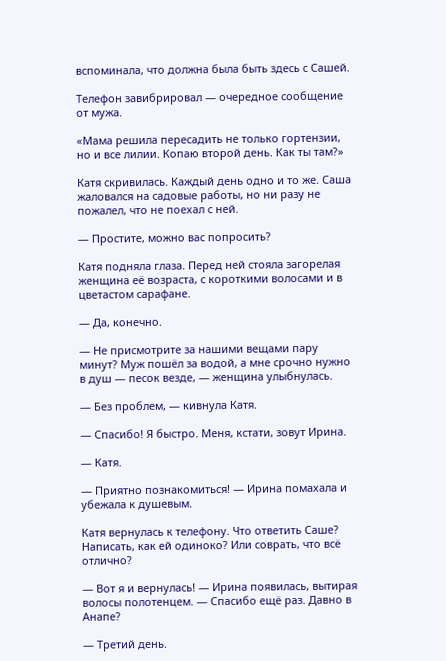вспоминала, что должна была быть здесь с Сашей.

Телефон завибрировал — очередное сообщение от мужа.

«Мама решила пересадить не только гортензии, но и все лилии. Копаю второй день. Как ты там?»

Катя скривилась. Каждый день одно и то же. Саша жаловался на садовые работы, но ни разу не пожалел, что не поехал с ней.

— Простите, можно вас попросить?

Катя подняла глаза. Перед ней стояла загорелая женщина её возраста, с короткими волосами и в цветастом сарафане.

— Да, конечно.

— Не присмотрите за нашими вещами пару минут? Муж пошёл за водой, а мне срочно нужно в душ — песок везде, — женщина улыбнулась.

— Без проблем, — кивнула Катя.

— Спасибо! Я быстро. Меня, кстати, зовут Ирина.

— Катя.

— Приятно познакомиться! — Ирина помахала и убежала к душевым.

Катя вернулась к телефону. Что ответить Саше? Написать, как ей одиноко? Или соврать, что всё отлично?

— Вот я и вернулась! — Ирина появилась, вытирая волосы полотенцем. — Спасибо ещё раз. Давно в Анапе?

— Третий день.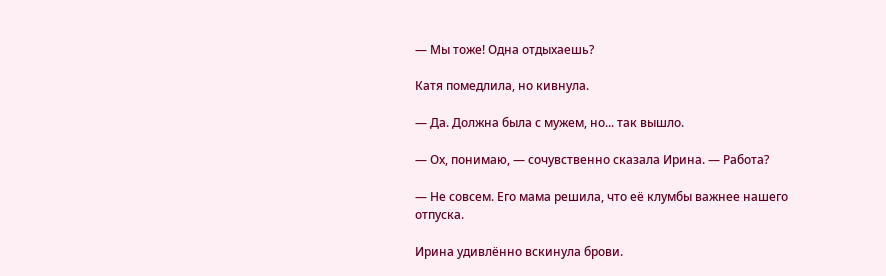— Мы тоже! Одна отдыхаешь?

Катя помедлила, но кивнула.

— Да. Должна была с мужем, но... так вышло.

— Ох, понимаю, — сочувственно сказала Ирина. — Работа?

— Не совсем. Его мама решила, что её клумбы важнее нашего отпуска.

Ирина удивлённо вскинула брови.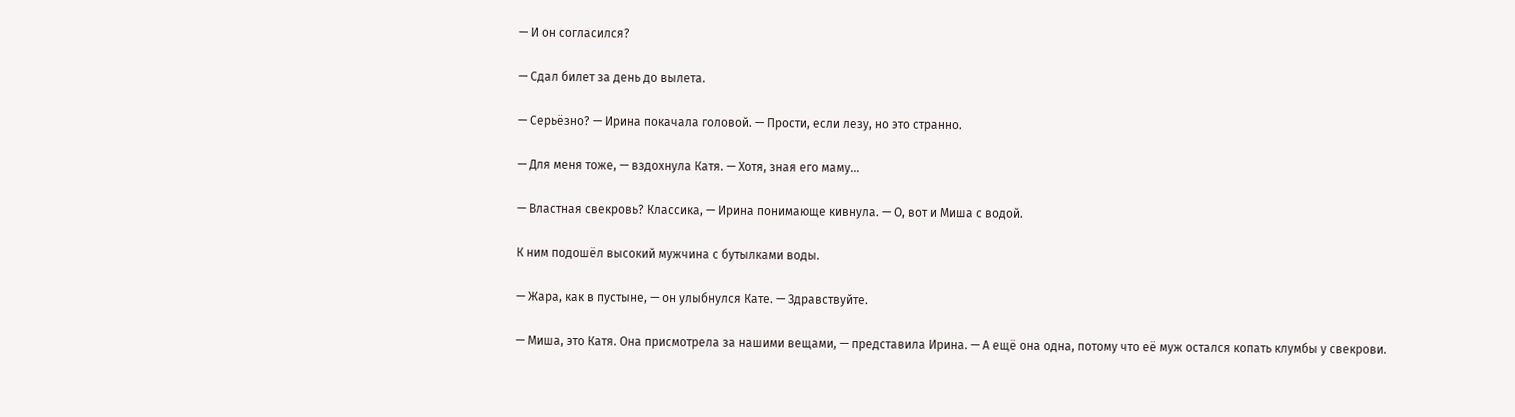— И он согласился?

— Сдал билет за день до вылета.

— Серьёзно? — Ирина покачала головой. — Прости, если лезу, но это странно.

— Для меня тоже, — вздохнула Катя. — Хотя, зная его маму...

— Властная свекровь? Классика, — Ирина понимающе кивнула. — О, вот и Миша с водой.

К ним подошёл высокий мужчина с бутылками воды.

— Жара, как в пустыне, — он улыбнулся Кате. — Здравствуйте.

— Миша, это Катя. Она присмотрела за нашими вещами, — представила Ирина. — А ещё она одна, потому что её муж остался копать клумбы у свекрови.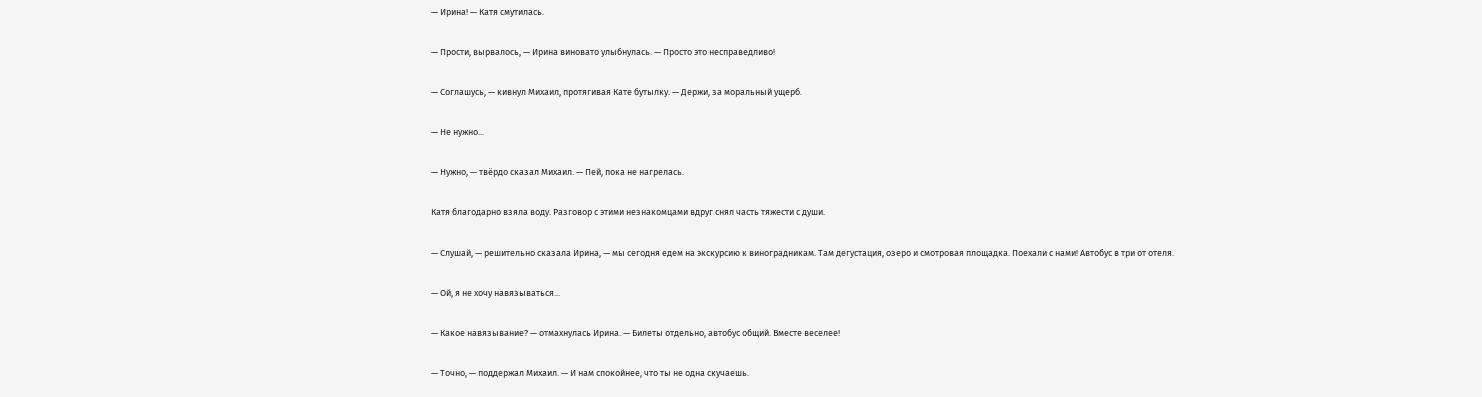— Ирина! — Катя смутилась.

— Прости, вырвалось, — Ирина виновато улыбнулась. — Просто это несправедливо!

— Соглашусь, — кивнул Михаил, протягивая Кате бутылку. — Держи, за моральный ущерб.

— Не нужно...

— Нужно, — твёрдо сказал Михаил. — Пей, пока не нагрелась.

Катя благодарно взяла воду. Разговор с этими незнакомцами вдруг снял часть тяжести с души.

— Слушай, — решительно сказала Ирина, — мы сегодня едем на экскурсию к виноградникам. Там дегустация, озеро и смотровая площадка. Поехали с нами! Автобус в три от отеля.

— Ой, я не хочу навязываться...

— Какое навязывание? — отмахнулась Ирина. — Билеты отдельно, автобус общий. Вместе веселее!

— Точно, — поддержал Михаил. — И нам спокойнее, что ты не одна скучаешь.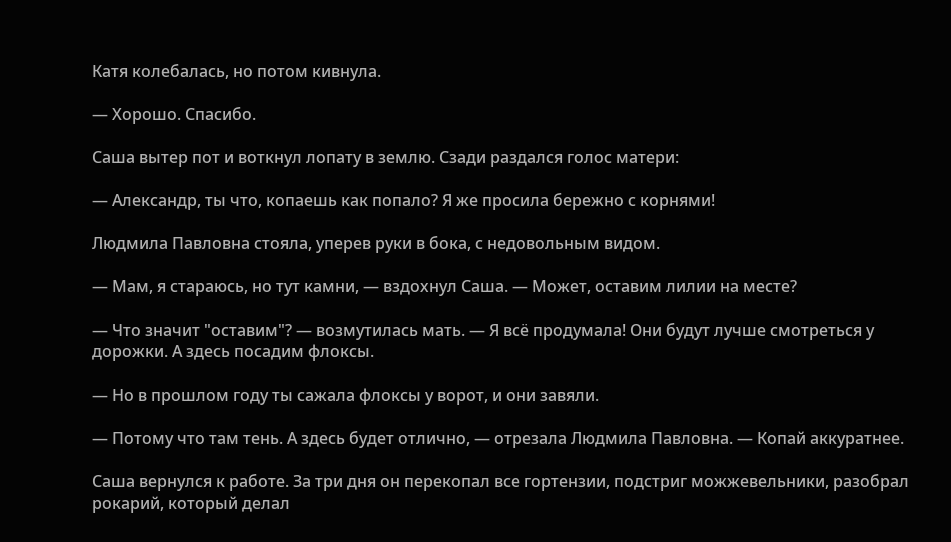Катя колебалась, но потом кивнула.

— Хорошо. Спасибо.

Саша вытер пот и воткнул лопату в землю. Сзади раздался голос матери:

— Александр, ты что, копаешь как попало? Я же просила бережно с корнями!

Людмила Павловна стояла, уперев руки в бока, с недовольным видом.

— Мам, я стараюсь, но тут камни, — вздохнул Саша. — Может, оставим лилии на месте?

— Что значит "оставим"? — возмутилась мать. — Я всё продумала! Они будут лучше смотреться у дорожки. А здесь посадим флоксы.

— Но в прошлом году ты сажала флоксы у ворот, и они завяли.

— Потому что там тень. А здесь будет отлично, — отрезала Людмила Павловна. — Копай аккуратнее.

Саша вернулся к работе. За три дня он перекопал все гортензии, подстриг можжевельники, разобрал рокарий, который делал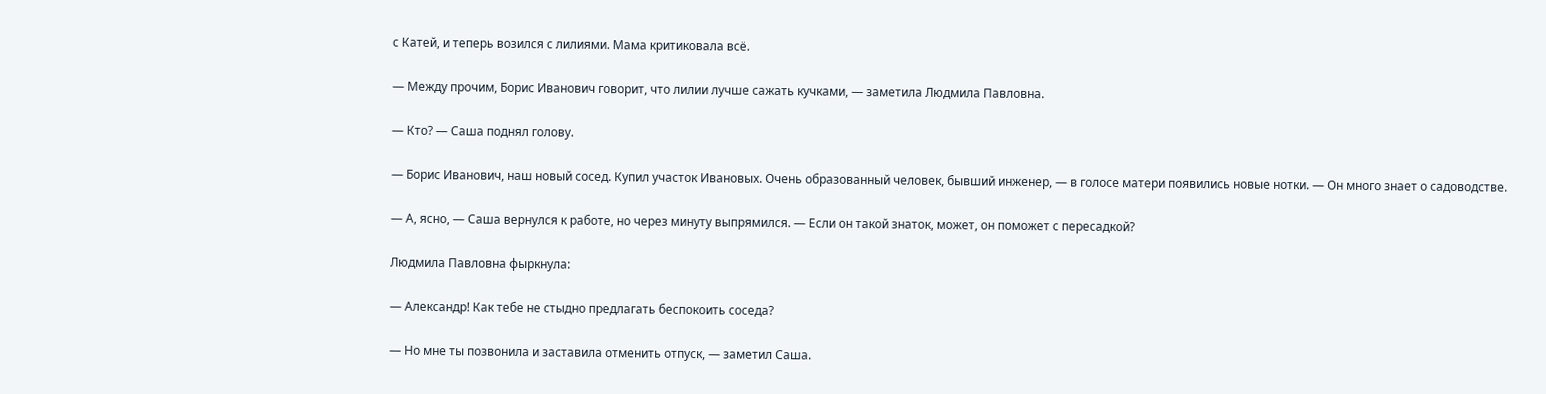с Катей, и теперь возился с лилиями. Мама критиковала всё.

— Между прочим, Борис Иванович говорит, что лилии лучше сажать кучками, — заметила Людмила Павловна.

— Кто? — Саша поднял голову.

— Борис Иванович, наш новый сосед. Купил участок Ивановых. Очень образованный человек, бывший инженер, — в голосе матери появились новые нотки. — Он много знает о садоводстве.

— А, ясно, — Саша вернулся к работе, но через минуту выпрямился. — Если он такой знаток, может, он поможет с пересадкой?

Людмила Павловна фыркнула:

— Александр! Как тебе не стыдно предлагать беспокоить соседа?

— Но мне ты позвонила и заставила отменить отпуск, — заметил Саша.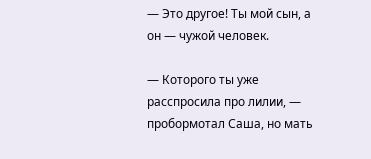— Это другое! Ты мой сын, а он — чужой человек.

— Которого ты уже расспросила про лилии, — пробормотал Саша, но мать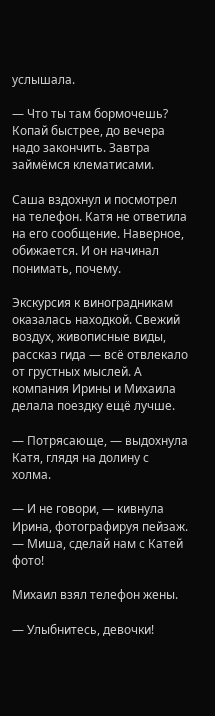услышала.

— Что ты там бормочешь? Копай быстрее, до вечера надо закончить. Завтра займёмся клематисами.

Саша вздохнул и посмотрел на телефон. Катя не ответила на его сообщение. Наверное, обижается. И он начинал понимать, почему.

Экскурсия к виноградникам оказалась находкой. Свежий воздух, живописные виды, рассказ гида — всё отвлекало от грустных мыслей. А компания Ирины и Михаила делала поездку ещё лучше.

— Потрясающе, — выдохнула Катя, глядя на долину с холма.

— И не говори, — кивнула Ирина, фотографируя пейзаж. — Миша, сделай нам с Катей фото!

Михаил взял телефон жены.

— Улыбнитесь, девочки!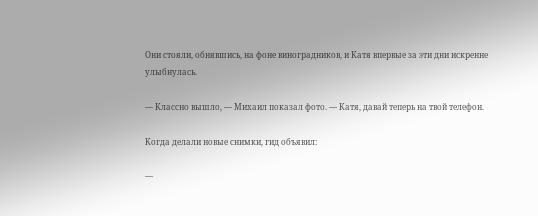Они стояли, обнявшись, на фоне виноградников, и Катя впервые за эти дни искренне улыбнулась.

— Классно вышло, — Михаил показал фото. — Катя, давай теперь на твой телефон.

Когда делали новые снимки, гид объявил:

—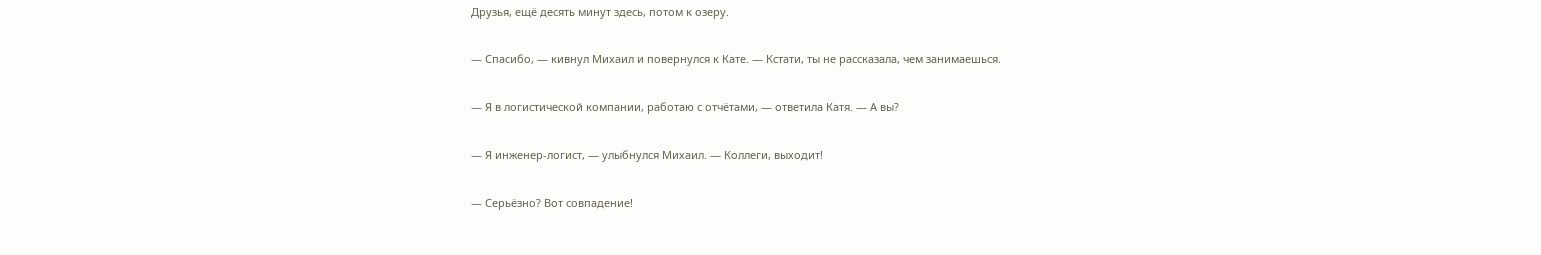Друзья, ещё десять минут здесь, потом к озеру.

— Спасибо, — кивнул Михаил и повернулся к Кате. — Кстати, ты не рассказала, чем занимаешься.

— Я в логистической компании, работаю с отчётами, — ответила Катя. — А вы?

— Я инженер-логист, — улыбнулся Михаил. — Коллеги, выходит!

— Серьёзно? Вот совпадение!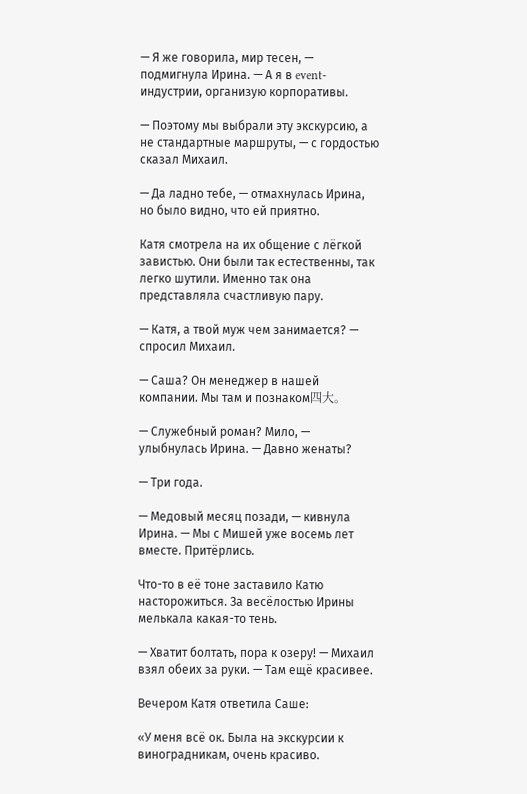— Я же говорила, мир тесен, — подмигнула Ирина. — А я в event-индустрии, организую корпоративы.

— Поэтому мы выбрали эту экскурсию, а не стандартные маршруты, — с гордостью сказал Михаил.

— Да ладно тебе, — отмахнулась Ирина, но было видно, что ей приятно.

Катя смотрела на их общение с лёгкой завистью. Они были так естественны, так легко шутили. Именно так она представляла счастливую пару.

— Катя, а твой муж чем занимается? — спросил Михаил.

— Саша? Он менеджер в нашей компании. Мы там и познаком四大。

— Служебный роман? Мило, — улыбнулась Ирина. — Давно женаты?

— Три года.

— Медовый месяц позади, — кивнула Ирина. — Мы с Мишей уже восемь лет вместе. Притёрлись.

Что-то в её тоне заставило Катю насторожиться. За весёлостью Ирины мелькала какая-то тень.

— Хватит болтать, пора к озеру! — Михаил взял обеих за руки. — Там ещё красивее.

Вечером Катя ответила Саше:

«У меня всё ок. Была на экскурсии к виноградникам, очень красиво.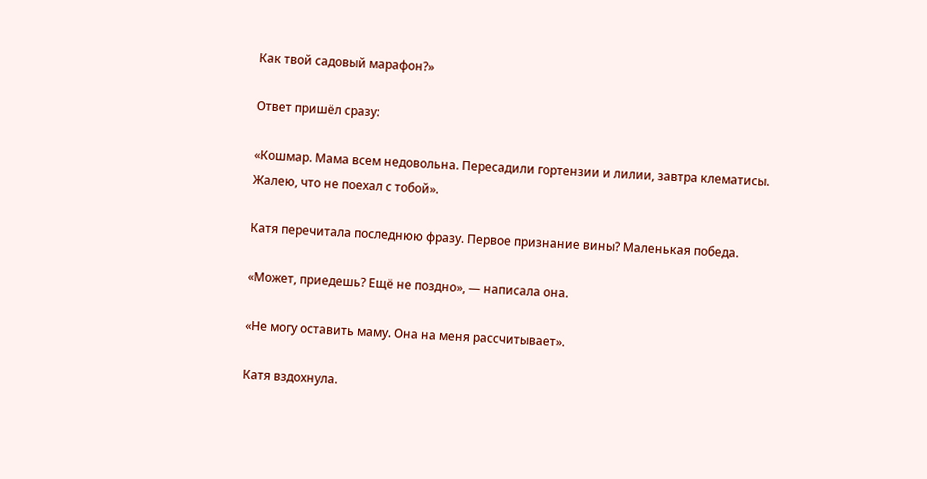Как твой садовый марафон?»

Ответ пришёл сразу:

«Кошмар. Мама всем недовольна. Пересадили гортензии и лилии, завтра клематисы. Жалею, что не поехал с тобой».

Катя перечитала последнюю фразу. Первое признание вины? Маленькая победа.

«Может, приедешь? Ещё не поздно», — написала она.

«Не могу оставить маму. Она на меня рассчитывает».

Катя вздохнула.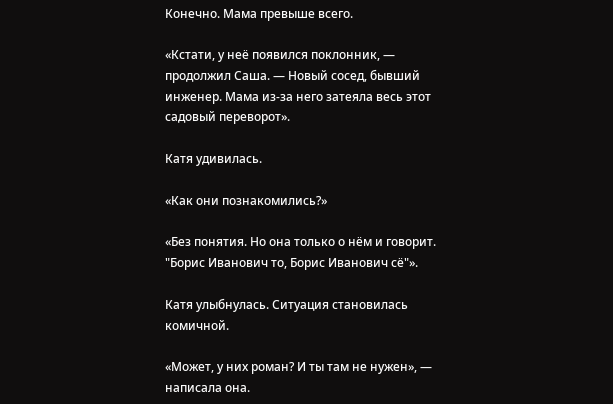Конечно. Мама превыше всего.

«Кстати, у неё появился поклонник, — продолжил Саша. — Новый сосед, бывший инженер. Мама из-за него затеяла весь этот садовый переворот».

Катя удивилась.

«Как они познакомились?»

«Без понятия. Но она только о нём и говорит. "Борис Иванович то, Борис Иванович сё"».

Катя улыбнулась. Ситуация становилась комичной.

«Может, у них роман? И ты там не нужен», — написала она.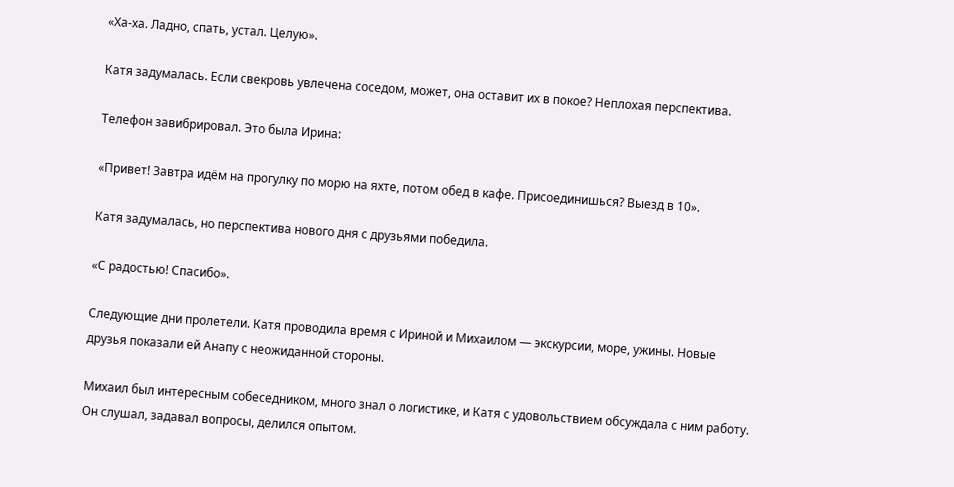«Ха-ха. Ладно, спать, устал. Целую».

Катя задумалась. Если свекровь увлечена соседом, может, она оставит их в покое? Неплохая перспектива.

Телефон завибрировал. Это была Ирина:

«Привет! Завтра идём на прогулку по морю на яхте, потом обед в кафе. Присоединишься? Выезд в 10».

Катя задумалась, но перспектива нового дня с друзьями победила.

«С радостью! Спасибо».

Следующие дни пролетели. Катя проводила время с Ириной и Михаилом — экскурсии, море, ужины. Новые друзья показали ей Анапу с неожиданной стороны.

Михаил был интересным собеседником, много знал о логистике, и Катя с удовольствием обсуждала с ним работу. Он слушал, задавал вопросы, делился опытом.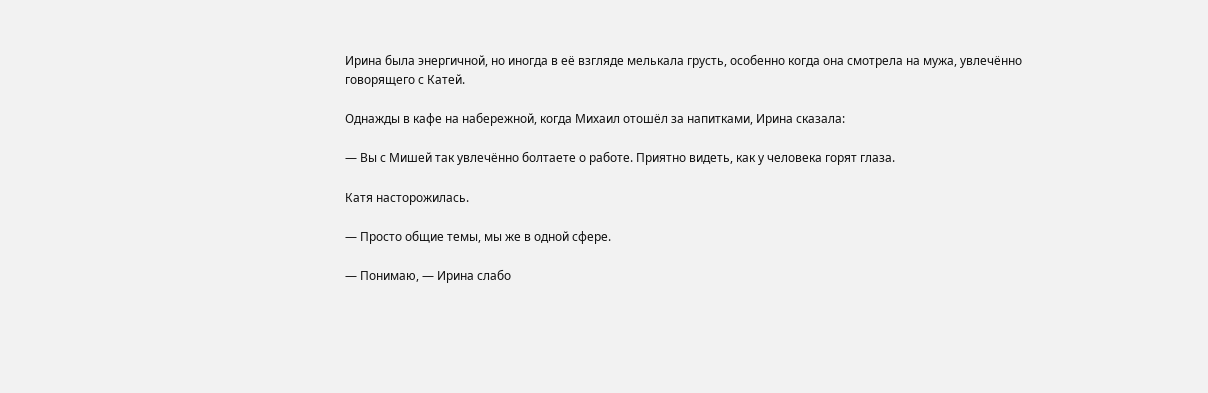Ирина была энергичной, но иногда в её взгляде мелькала грусть, особенно когда она смотрела на мужа, увлечённо говорящего с Катей.

Однажды в кафе на набережной, когда Михаил отошёл за напитками, Ирина сказала:

— Вы с Мишей так увлечённо болтаете о работе. Приятно видеть, как у человека горят глаза.

Катя насторожилась.

— Просто общие темы, мы же в одной сфере.

— Понимаю, — Ирина слабо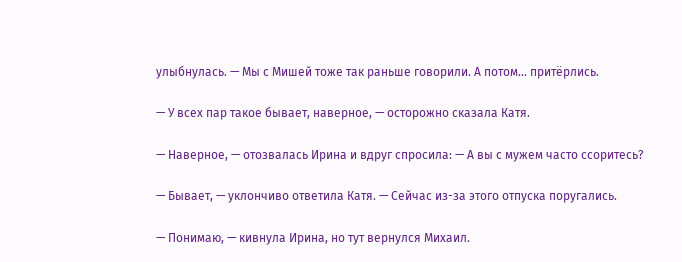улыбнулась. — Мы с Мишей тоже так раньше говорили. А потом... притёрлись.

— У всех пар такое бывает, наверное, — осторожно сказала Катя.

— Наверное, — отозвалась Ирина и вдруг спросила: — А вы с мужем часто ссоритесь?

— Бывает, — уклончиво ответила Катя. — Сейчас из-за этого отпуска поругались.

— Понимаю, — кивнула Ирина, но тут вернулся Михаил.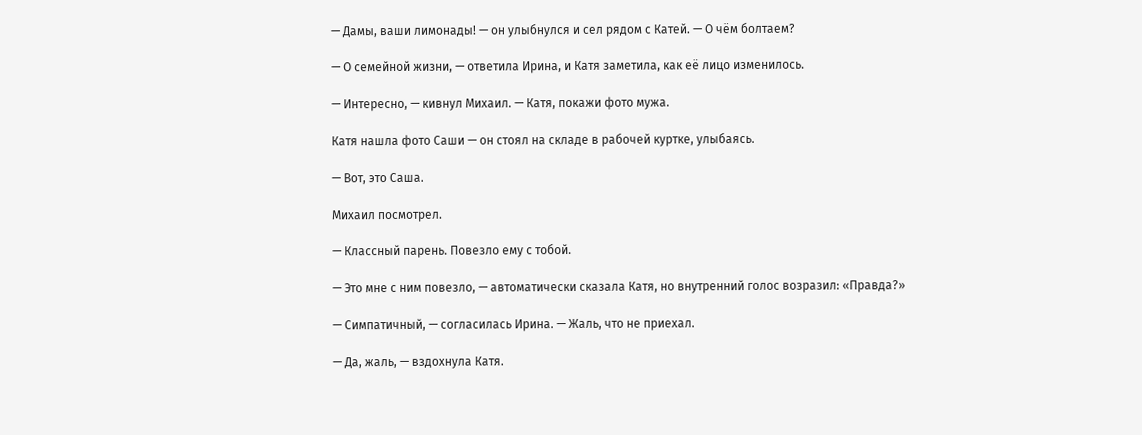— Дамы, ваши лимонады! — он улыбнулся и сел рядом с Катей. — О чём болтаем?

— О семейной жизни, — ответила Ирина, и Катя заметила, как её лицо изменилось.

— Интересно, — кивнул Михаил. — Катя, покажи фото мужа.

Катя нашла фото Саши — он стоял на складе в рабочей куртке, улыбаясь.

— Вот, это Саша.

Михаил посмотрел.

— Классный парень. Повезло ему с тобой.

— Это мне с ним повезло, — автоматически сказала Катя, но внутренний голос возразил: «Правда?»

— Симпатичный, — согласилась Ирина. — Жаль, что не приехал.

— Да, жаль, — вздохнула Катя.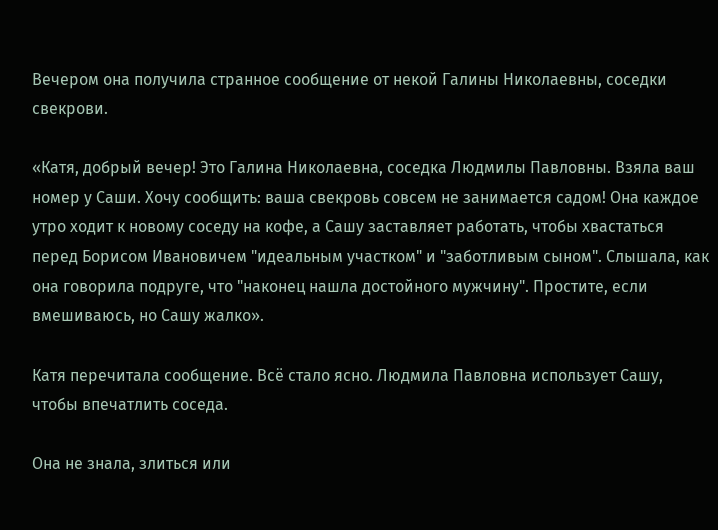Вечером она получила странное сообщение от некой Галины Николаевны, соседки свекрови.

«Катя, добрый вечер! Это Галина Николаевна, соседка Людмилы Павловны. Взяла ваш номер у Саши. Хочу сообщить: ваша свекровь совсем не занимается садом! Она каждое утро ходит к новому соседу на кофе, а Сашу заставляет работать, чтобы хвастаться перед Борисом Ивановичем "идеальным участком" и "заботливым сыном". Слышала, как она говорила подруге, что "наконец нашла достойного мужчину". Простите, если вмешиваюсь, но Сашу жалко».

Катя перечитала сообщение. Всё стало ясно. Людмила Павловна использует Сашу, чтобы впечатлить соседа.

Она не знала, злиться или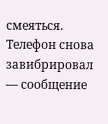смеяться. Телефон снова завибрировал — сообщение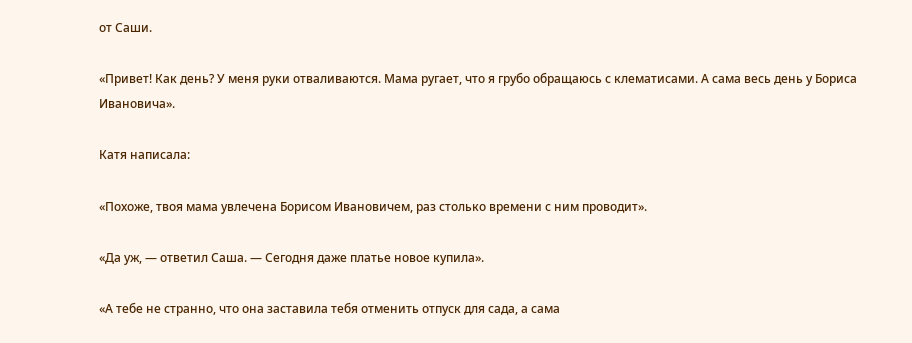от Саши.

«Привет! Как день? У меня руки отваливаются. Мама ругает, что я грубо обращаюсь с клематисами. А сама весь день у Бориса Ивановича».

Катя написала:

«Похоже, твоя мама увлечена Борисом Ивановичем, раз столько времени с ним проводит».

«Да уж, — ответил Саша. — Сегодня даже платье новое купила».

«А тебе не странно, что она заставила тебя отменить отпуск для сада, а сама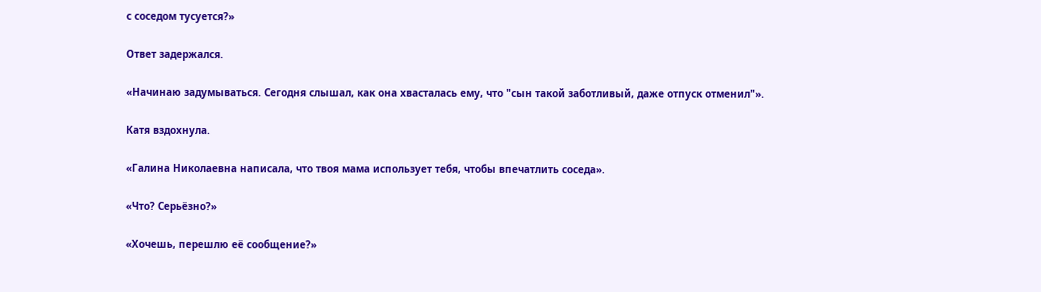с соседом тусуется?»

Ответ задержался.

«Начинаю задумываться. Сегодня слышал, как она хвасталась ему, что "сын такой заботливый, даже отпуск отменил"».

Катя вздохнула.

«Галина Николаевна написала, что твоя мама использует тебя, чтобы впечатлить соседа».

«Что? Серьёзно?»

«Хочешь, перешлю её сообщение?»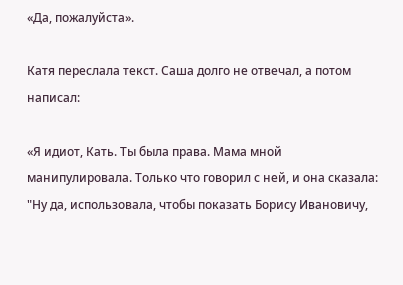«Да, пожалуйста».

Катя переслала текст. Саша долго не отвечал, а потом написал:

«Я идиот, Кать. Ты была права. Мама мной манипулировала. Только что говорил с ней, и она сказала: "Ну да, использовала, чтобы показать Борису Ивановичу,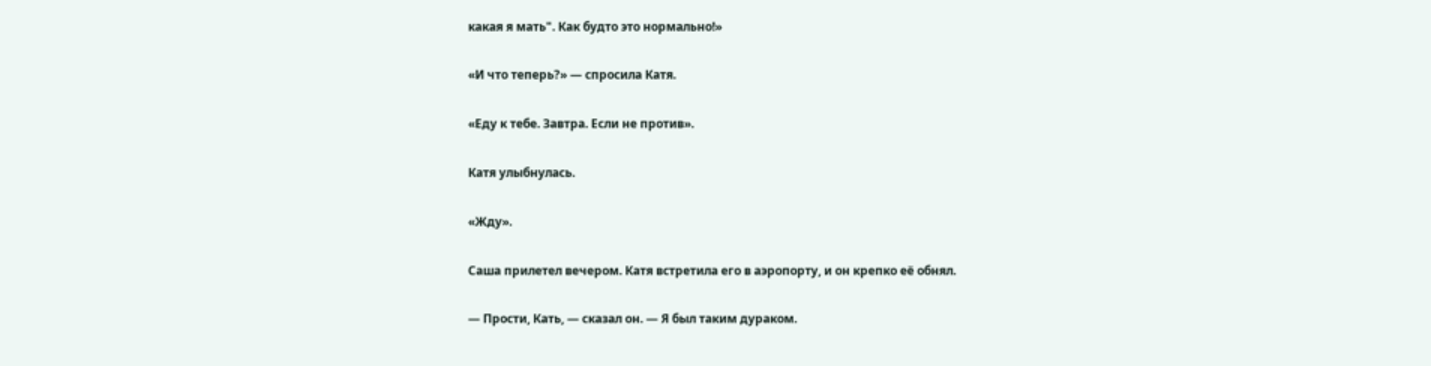какая я мать". Как будто это нормально!»

«И что теперь?» — спросила Катя.

«Еду к тебе. Завтра. Если не против».

Катя улыбнулась.

«Жду».

Саша прилетел вечером. Катя встретила его в аэропорту, и он крепко её обнял.

— Прости, Кать, — сказал он. — Я был таким дураком.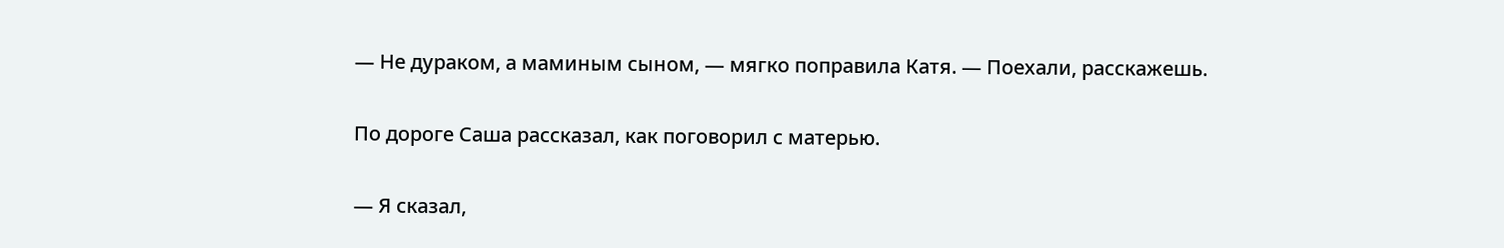— Не дураком, а маминым сыном, — мягко поправила Катя. — Поехали, расскажешь.

По дороге Саша рассказал, как поговорил с матерью.

— Я сказал,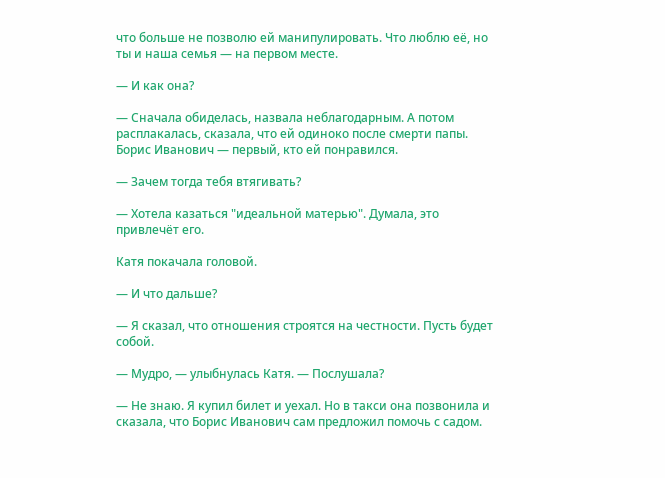что больше не позволю ей манипулировать. Что люблю её, но ты и наша семья — на первом месте.

— И как она?

— Сначала обиделась, назвала неблагодарным. А потом расплакалась, сказала, что ей одиноко после смерти папы. Борис Иванович — первый, кто ей понравился.

— Зачем тогда тебя втягивать?

— Хотела казаться "идеальной матерью". Думала, это привлечёт его.

Катя покачала головой.

— И что дальше?

— Я сказал, что отношения строятся на честности. Пусть будет собой.

— Мудро, — улыбнулась Катя. — Послушала?

— Не знаю. Я купил билет и уехал. Но в такси она позвонила и сказала, что Борис Иванович сам предложил помочь с садом.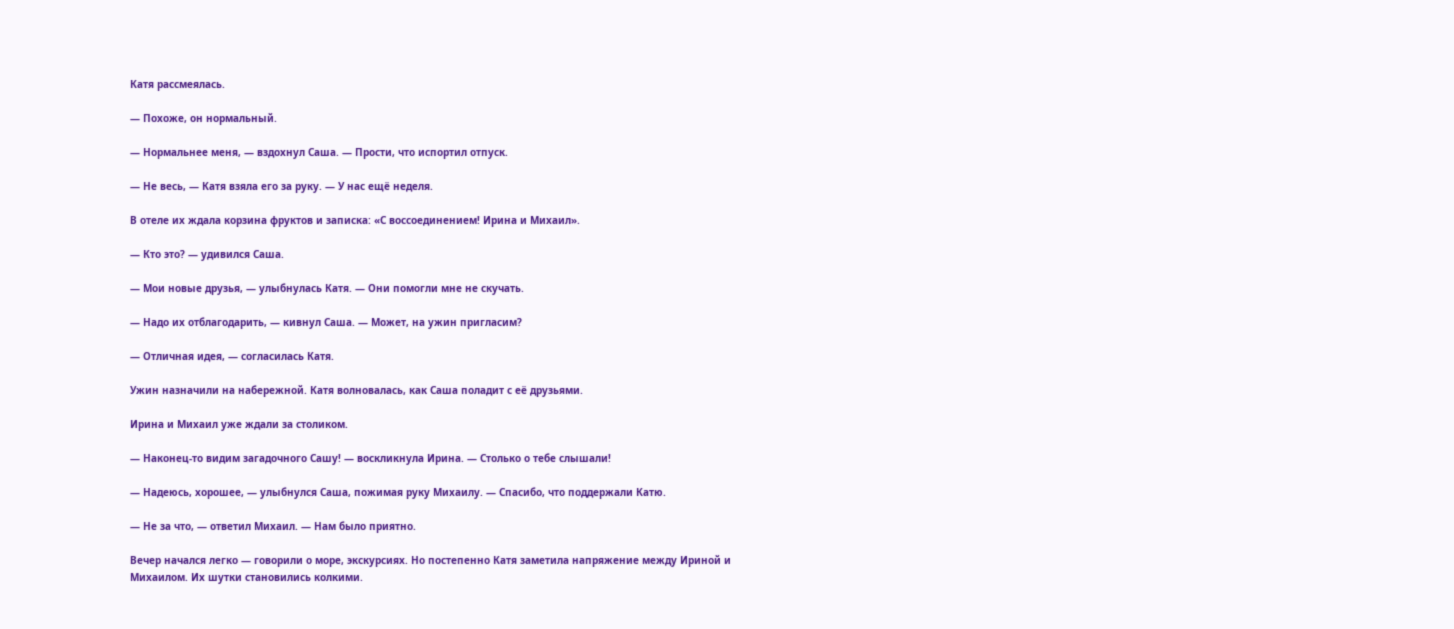Катя рассмеялась.

— Похоже, он нормальный.

— Нормальнее меня, — вздохнул Саша. — Прости, что испортил отпуск.

— Не весь, — Катя взяла его за руку. — У нас ещё неделя.

В отеле их ждала корзина фруктов и записка: «С воссоединением! Ирина и Михаил».

— Кто это? — удивился Саша.

— Мои новые друзья, — улыбнулась Катя. — Они помогли мне не скучать.

— Надо их отблагодарить, — кивнул Саша. — Может, на ужин пригласим?

— Отличная идея, — согласилась Катя.

Ужин назначили на набережной. Катя волновалась, как Саша поладит с её друзьями.

Ирина и Михаил уже ждали за столиком.

— Наконец-то видим загадочного Сашу! — воскликнула Ирина. — Столько о тебе слышали!

— Надеюсь, хорошее, — улыбнулся Саша, пожимая руку Михаилу. — Спасибо, что поддержали Катю.

— Не за что, — ответил Михаил. — Нам было приятно.

Вечер начался легко — говорили о море, экскурсиях. Но постепенно Катя заметила напряжение между Ириной и Михаилом. Их шутки становились колкими.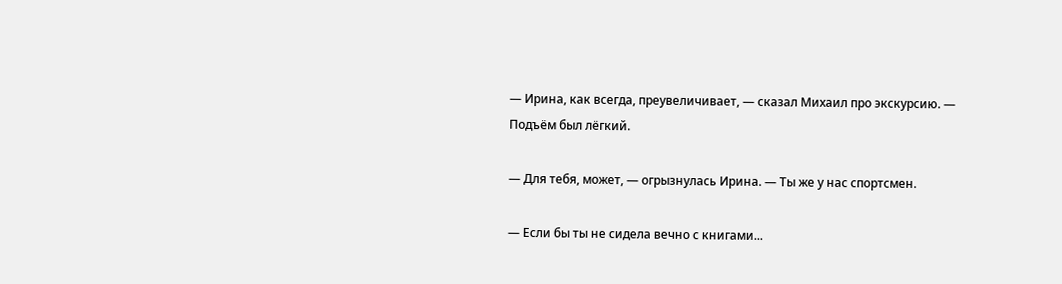— Ирина, как всегда, преувеличивает, — сказал Михаил про экскурсию. — Подъём был лёгкий.

— Для тебя, может, — огрызнулась Ирина. — Ты же у нас спортсмен.

— Если бы ты не сидела вечно с книгами...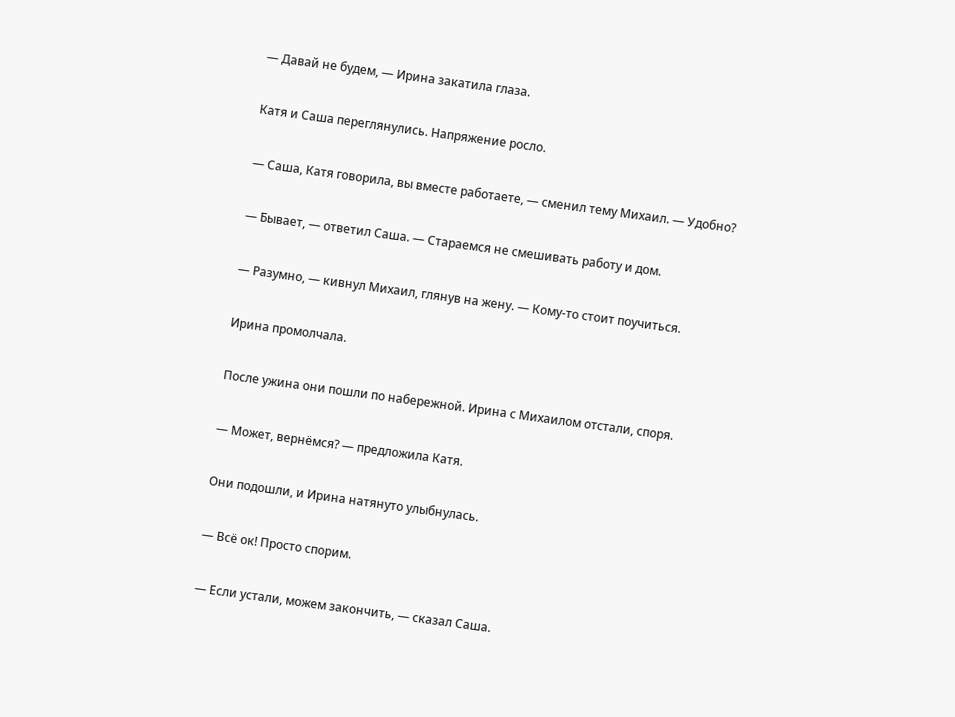— Давай не будем, — Ирина закатила глаза.

Катя и Саша переглянулись. Напряжение росло.

— Саша, Катя говорила, вы вместе работаете, — сменил тему Михаил. — Удобно?

— Бывает, — ответил Саша. — Стараемся не смешивать работу и дом.

— Разумно, — кивнул Михаил, глянув на жену. — Кому-то стоит поучиться.

Ирина промолчала.

После ужина они пошли по набережной. Ирина с Михаилом отстали, споря.

— Может, вернёмся? — предложила Катя.

Они подошли, и Ирина натянуто улыбнулась.

— Всё ок! Просто спорим.

— Если устали, можем закончить, — сказал Саша.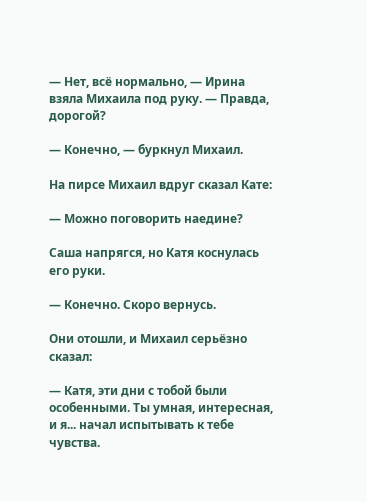— Нет, всё нормально, — Ирина взяла Михаила под руку. — Правда, дорогой?

— Конечно, — буркнул Михаил.

На пирсе Михаил вдруг сказал Кате:

— Можно поговорить наедине?

Саша напрягся, но Катя коснулась его руки.

— Конечно. Скоро вернусь.

Они отошли, и Михаил серьёзно сказал:

— Катя, эти дни с тобой были особенными. Ты умная, интересная, и я... начал испытывать к тебе чувства.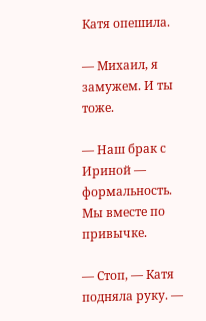Катя опешила.

— Михаил, я замужем. И ты тоже.

— Наш брак с Ириной — формальность. Мы вместе по привычке.

— Стоп, — Катя подняла руку. —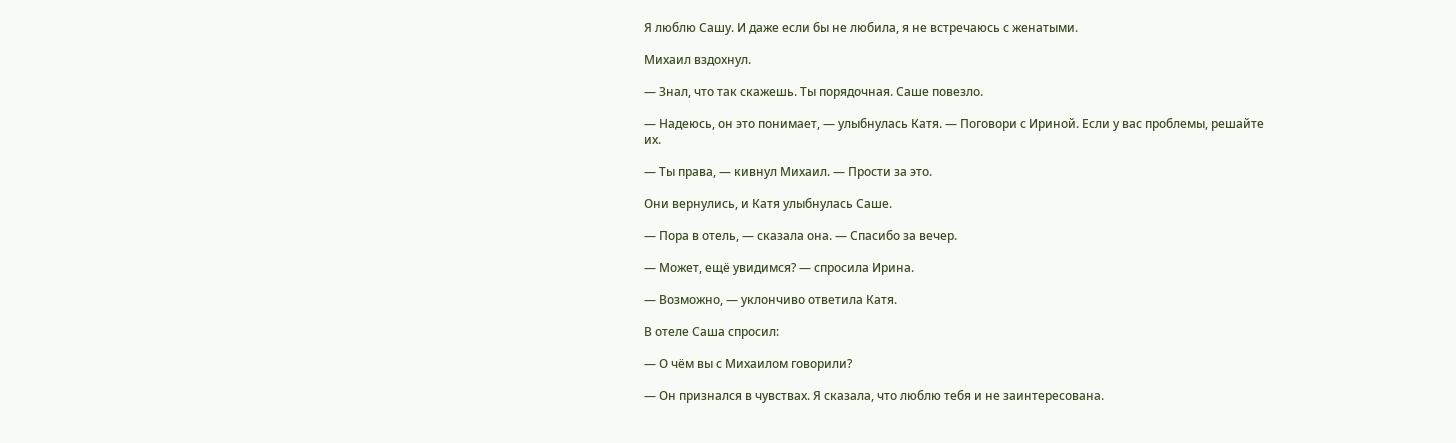Я люблю Сашу. И даже если бы не любила, я не встречаюсь с женатыми.

Михаил вздохнул.

— Знал, что так скажешь. Ты порядочная. Саше повезло.

— Надеюсь, он это понимает, — улыбнулась Катя. — Поговори с Ириной. Если у вас проблемы, решайте их.

— Ты права, — кивнул Михаил. — Прости за это.

Они вернулись, и Катя улыбнулась Саше.

— Пора в отель, — сказала она. — Спасибо за вечер.

— Может, ещё увидимся? — спросила Ирина.

— Возможно, — уклончиво ответила Катя.

В отеле Саша спросил:

— О чём вы с Михаилом говорили?

— Он признался в чувствах. Я сказала, что люблю тебя и не заинтересована.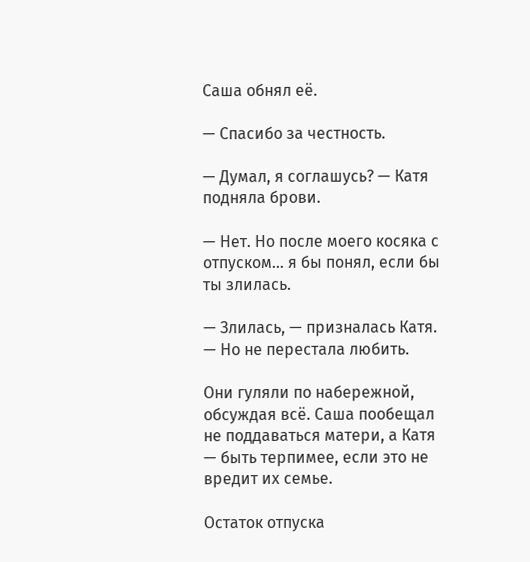Саша обнял её.

— Спасибо за честность.

— Думал, я соглашусь? — Катя подняла брови.

— Нет. Но после моего косяка с отпуском... я бы понял, если бы ты злилась.

— Злилась, — призналась Катя. — Но не перестала любить.

Они гуляли по набережной, обсуждая всё. Саша пообещал не поддаваться матери, а Катя — быть терпимее, если это не вредит их семье.

Остаток отпуска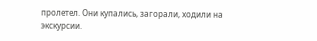пролетел. Они купались, загорали, ходили на экскурсии.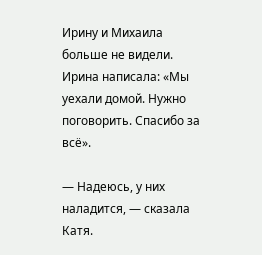Ирину и Михаила больше не видели. Ирина написала: «Мы уехали домой. Нужно поговорить. Спасибо за всё».

— Надеюсь, у них наладится, — сказала Катя.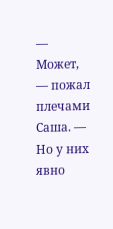— Может, — пожал плечами Саша. — Но у них явно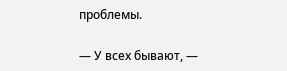проблемы.

— У всех бывают, —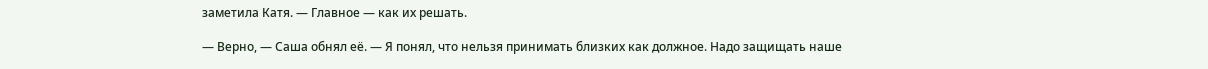заметила Катя. — Главное — как их решать.

— Верно, — Саша обнял её. — Я понял, что нельзя принимать близких как должное. Надо защищать наше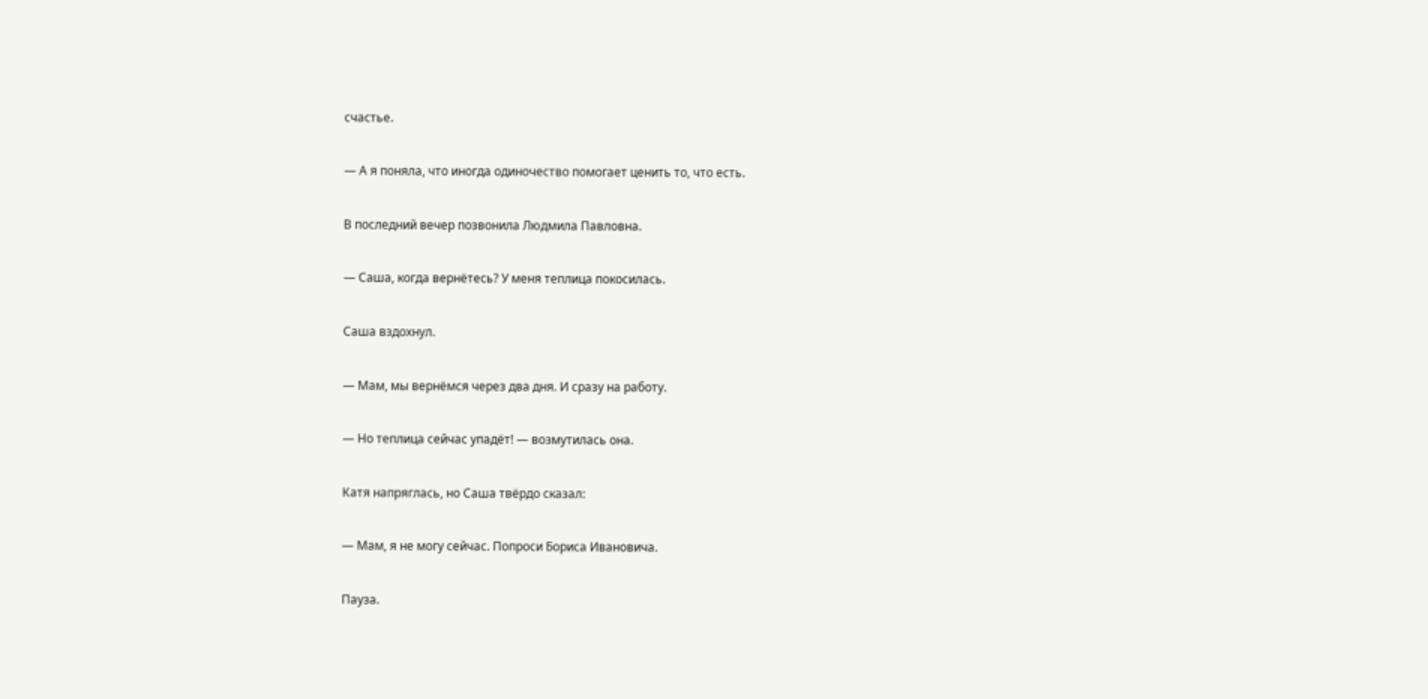счастье.

— А я поняла, что иногда одиночество помогает ценить то, что есть.

В последний вечер позвонила Людмила Павловна.

— Саша, когда вернётесь? У меня теплица покосилась.

Саша вздохнул.

— Мам, мы вернёмся через два дня. И сразу на работу.

— Но теплица сейчас упадёт! — возмутилась она.

Катя напряглась, но Саша твёрдо сказал:

— Мам, я не могу сейчас. Попроси Бориса Ивановича.

Пауза.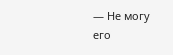— Не могу его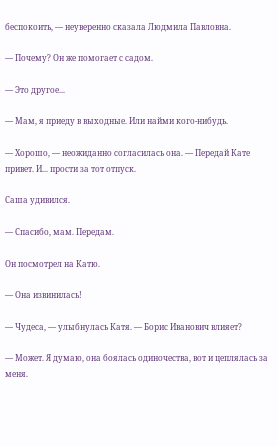беспокоить, — неуверенно сказала Людмила Павловна.

— Почему? Он же помогает с садом.

— Это другое...

— Мам, я приеду в выходные. Или найми кого-нибудь.

— Хорошо, — неожиданно согласилась она. — Передай Кате привет. И... прости за тот отпуск.

Саша удивился.

— Спасибо, мам. Передам.

Он посмотрел на Катю.

— Она извинилась!

— Чудеса, — улыбнулась Катя. — Борис Иванович влияет?

— Может. Я думаю, она боялась одиночества, вот и цеплялась за меня.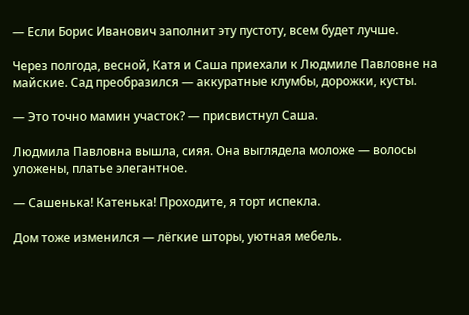— Если Борис Иванович заполнит эту пустоту, всем будет лучше.

Через полгода, весной, Катя и Саша приехали к Людмиле Павловне на майские. Сад преобразился — аккуратные клумбы, дорожки, кусты.

— Это точно мамин участок? — присвистнул Саша.

Людмила Павловна вышла, сияя. Она выглядела моложе — волосы уложены, платье элегантное.

— Сашенька! Катенька! Проходите, я торт испекла.

Дом тоже изменился — лёгкие шторы, уютная мебель.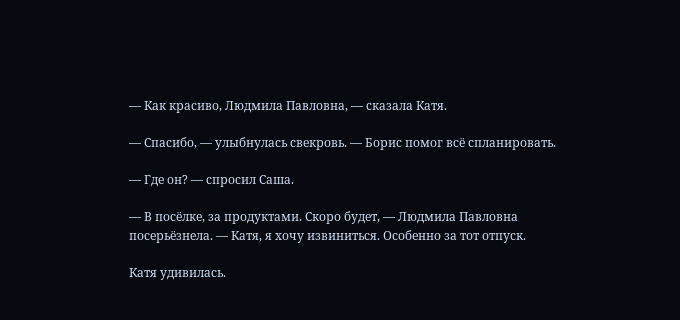— Как красиво, Людмила Павловна, — сказала Катя.

— Спасибо, — улыбнулась свекровь. — Борис помог всё спланировать.

— Где он? — спросил Саша.

— В посёлке, за продуктами. Скоро будет, — Людмила Павловна посерьёзнела. — Катя, я хочу извиниться. Особенно за тот отпуск.

Катя удивилась.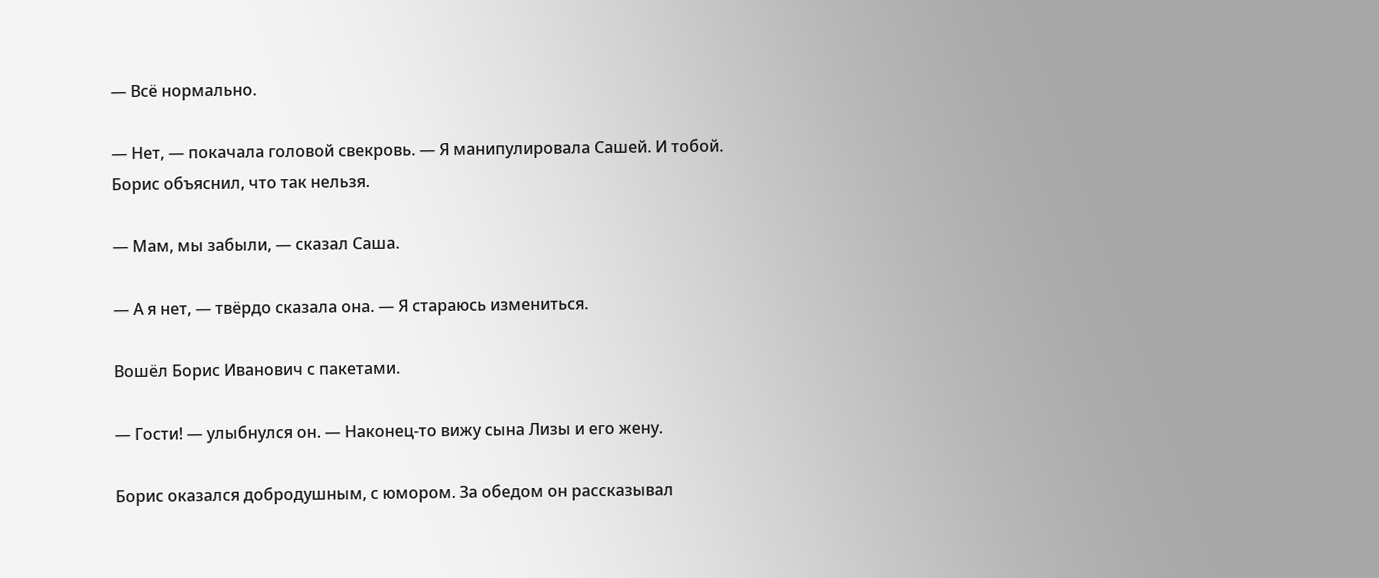— Всё нормально.

— Нет, — покачала головой свекровь. — Я манипулировала Сашей. И тобой. Борис объяснил, что так нельзя.

— Мам, мы забыли, — сказал Саша.

— А я нет, — твёрдо сказала она. — Я стараюсь измениться.

Вошёл Борис Иванович с пакетами.

— Гости! — улыбнулся он. — Наконец-то вижу сына Лизы и его жену.

Борис оказался добродушным, с юмором. За обедом он рассказывал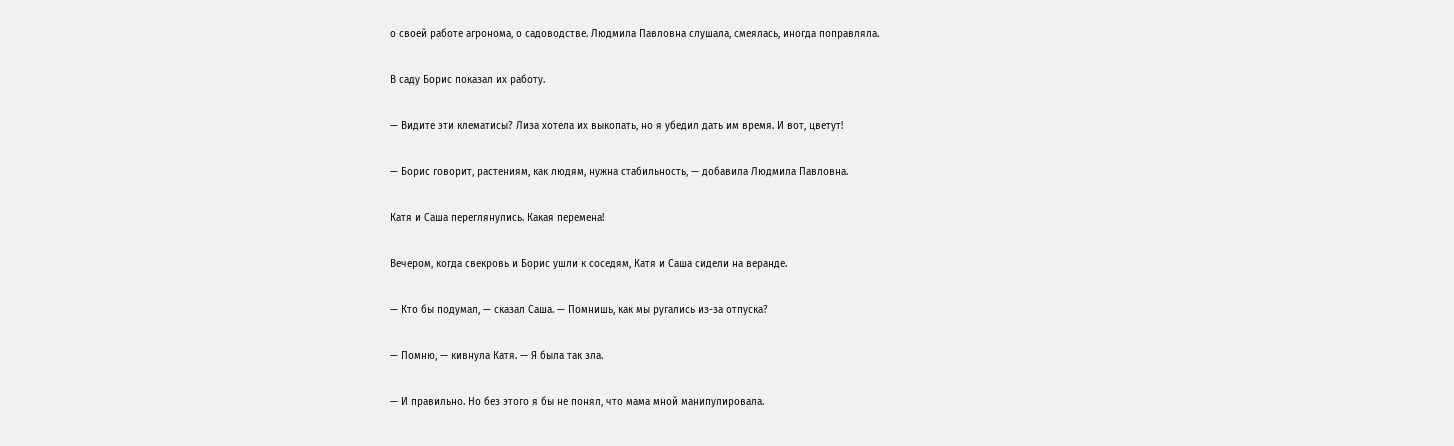о своей работе агронома, о садоводстве. Людмила Павловна слушала, смеялась, иногда поправляла.

В саду Борис показал их работу.

— Видите эти клематисы? Лиза хотела их выкопать, но я убедил дать им время. И вот, цветут!

— Борис говорит, растениям, как людям, нужна стабильность, — добавила Людмила Павловна.

Катя и Саша переглянулись. Какая перемена!

Вечером, когда свекровь и Борис ушли к соседям, Катя и Саша сидели на веранде.

— Кто бы подумал, — сказал Саша. — Помнишь, как мы ругались из-за отпуска?

— Помню, — кивнула Катя. — Я была так зла.

— И правильно. Но без этого я бы не понял, что мама мной манипулировала.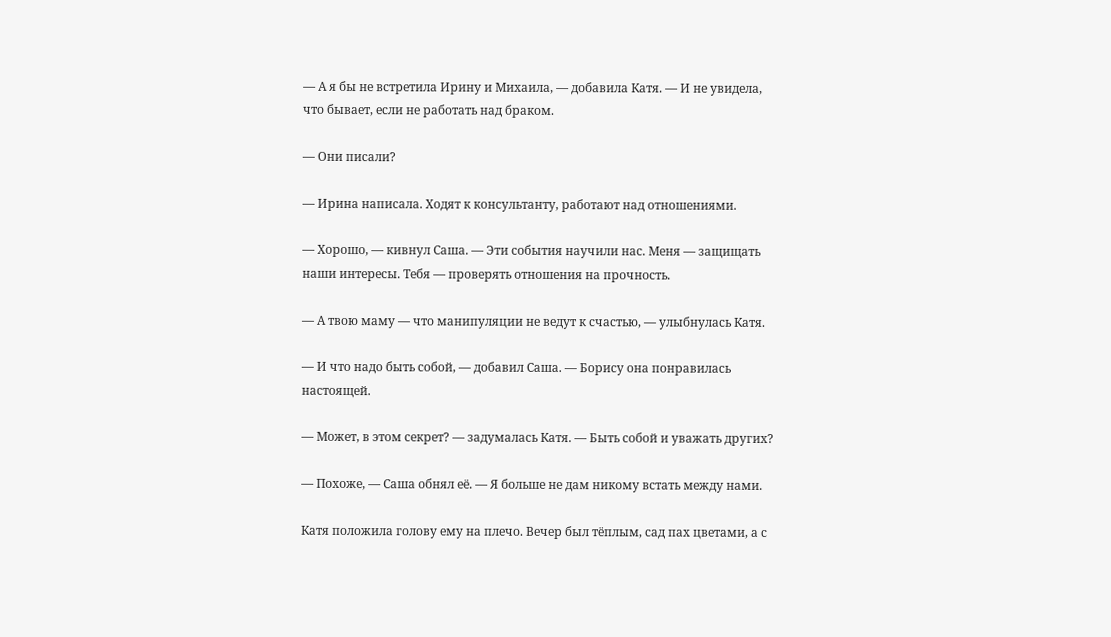— А я бы не встретила Ирину и Михаила, — добавила Катя. — И не увидела, что бывает, если не работать над браком.

— Они писали?

— Ирина написала. Ходят к консультанту, работают над отношениями.

— Хорошо, — кивнул Саша. — Эти события научили нас. Меня — защищать наши интересы. Тебя — проверять отношения на прочность.

— А твою маму — что манипуляции не ведут к счастью, — улыбнулась Катя.

— И что надо быть собой, — добавил Саша. — Борису она понравилась настоящей.

— Может, в этом секрет? — задумалась Катя. — Быть собой и уважать других?

— Похоже, — Саша обнял её. — Я больше не дам никому встать между нами.

Катя положила голову ему на плечо. Вечер был тёплым, сад пах цветами, а с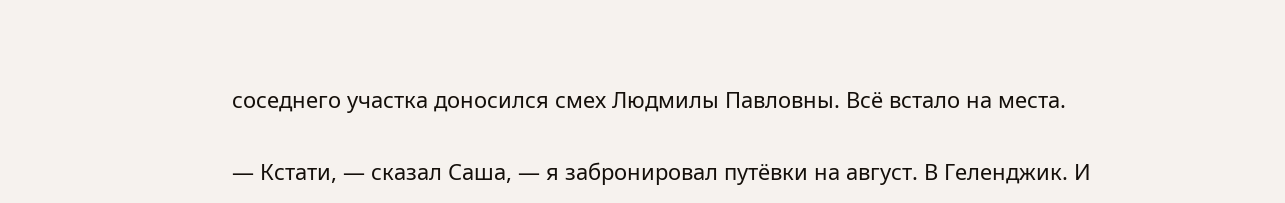соседнего участка доносился смех Людмилы Павловны. Всё встало на места.

— Кстати, — сказал Саша, — я забронировал путёвки на август. В Геленджик. И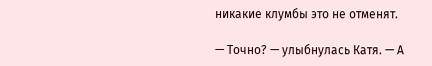никакие клумбы это не отменят.

— Точно? — улыбнулась Катя. — А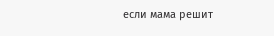если мама решит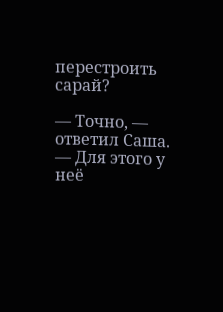перестроить сарай?

— Точно, — ответил Саша. — Для этого у неё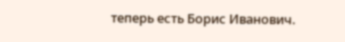теперь есть Борис Иванович.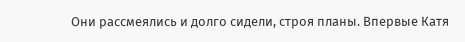Они рассмеялись и долго сидели, строя планы. Впервые Катя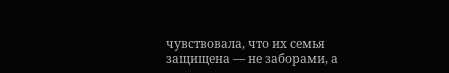чувствовала, что их семья защищена — не заборами, а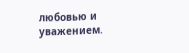любовью и уважением.